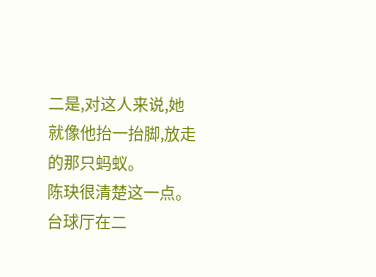二是,对这人来说,她就像他抬一抬脚,放走的那只蚂蚁。
陈玦很清楚这一点。
台球厅在二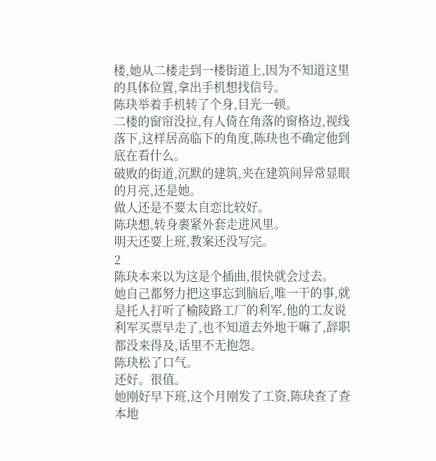楼,她从二楼走到一楼街道上,因为不知道这里的具体位置,拿出手机想找信号。
陈玦举着手机转了个身,目光一顿。
二楼的窗帘没拉,有人倚在角落的窗格边,视线落下,这样居高临下的角度,陈玦也不确定他到底在看什么。
破败的街道,沉默的建筑,夹在建筑间异常显眼的月亮,还是她。
做人还是不要太自恋比较好。
陈玦想,转身裹紧外套走进风里。
明天还要上班,教案还没写完。
2
陈玦本来以为这是个插曲,很快就会过去。
她自己都努力把这事忘到脑后,唯一干的事,就是托人打听了榆陵路工厂的利军,他的工友说利军买票早走了,也不知道去外地干嘛了,辞职都没来得及,话里不无抱怨。
陈玦松了口气。
还好。很值。
她刚好早下班,这个月刚发了工资,陈玦查了查本地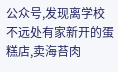公众号,发现离学校不远处有家新开的蛋糕店,卖海苔肉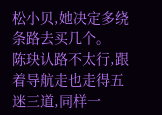松小贝,她决定多绕条路去买几个。
陈玦认路不太行,跟着导航走也走得五迷三道,同样一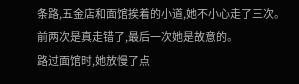条路,五金店和面馆挨着的小道,她不小心走了三次。
前两次是真走错了,最后一次她是故意的。
路过面馆时,她放慢了点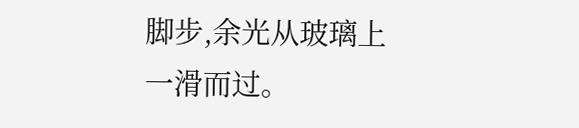脚步,余光从玻璃上一滑而过。